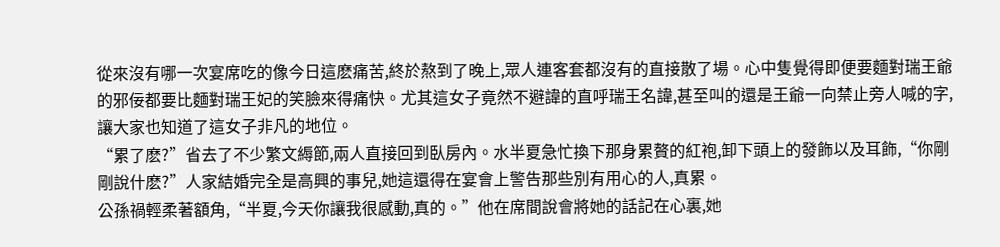從來沒有哪一次宴席吃的像今日這麽痛苦,終於熬到了晚上,眾人連客套都沒有的直接散了場。心中隻覺得即便要麵對瑞王爺的邪佞都要比麵對瑞王妃的笑臉來得痛快。尤其這女子竟然不避諱的直呼瑞王名諱,甚至叫的還是王爺一向禁止旁人喊的字,讓大家也知道了這女子非凡的地位。
“累了麽?”省去了不少繁文縟節,兩人直接回到臥房內。水半夏急忙換下那身累贅的紅袍,卸下頭上的發飾以及耳飾,“你剛剛說什麽?”人家結婚完全是高興的事兒,她這還得在宴會上警告那些別有用心的人,真累。
公孫禍輕柔著額角,“半夏,今天你讓我很感動,真的。”他在席間說會將她的話記在心裏,她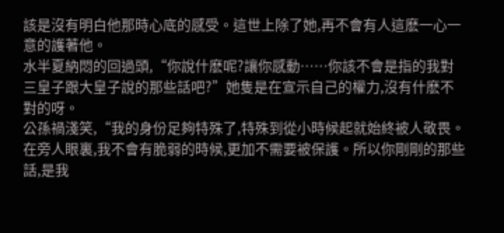該是沒有明白他那時心底的感受。這世上除了她,再不會有人這麽一心一意的護著他。
水半夏納悶的回過頭,“你說什麽呢?讓你感動……你該不會是指的我對三皇子跟大皇子說的那些話吧?”她隻是在宣示自己的權力,沒有什麽不對的呀。
公孫禍淺笑,“我的身份足夠特殊了,特殊到從小時候起就始終被人敬畏。在旁人眼裏,我不會有脆弱的時候,更加不需要被保護。所以你剛剛的那些話,是我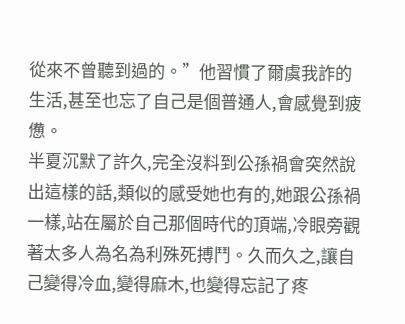從來不曾聽到過的。”他習慣了爾虞我詐的生活,甚至也忘了自己是個普通人,會感覺到疲憊。
半夏沉默了許久,完全沒料到公孫禍會突然說出這樣的話,類似的感受她也有的,她跟公孫禍一樣,站在屬於自己那個時代的頂端,冷眼旁觀著太多人為名為利殊死搏鬥。久而久之,讓自己變得冷血,變得麻木,也變得忘記了疼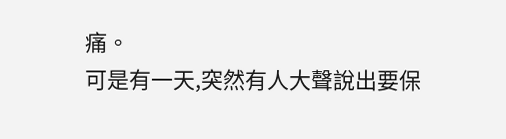痛。
可是有一天,突然有人大聲說出要保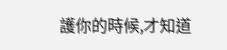護你的時候,才知道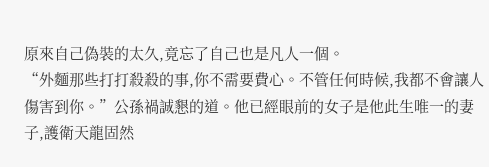原來自己偽裝的太久,竟忘了自己也是凡人一個。
“外麵那些打打殺殺的事,你不需要費心。不管任何時候,我都不會讓人傷害到你。”公孫禍誠懇的道。他已經眼前的女子是他此生唯一的妻子,護衛天龍固然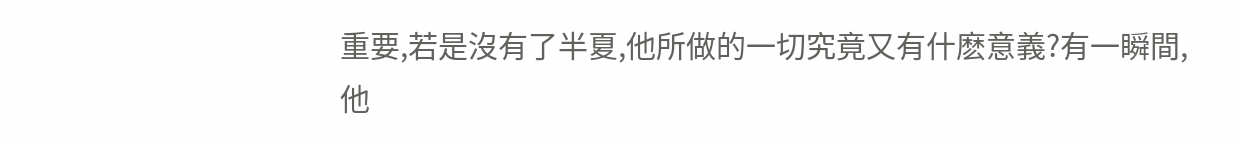重要,若是沒有了半夏,他所做的一切究竟又有什麽意義?有一瞬間,他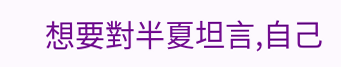想要對半夏坦言,自己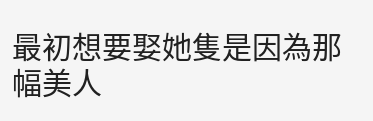最初想要娶她隻是因為那幅美人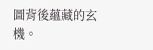圖背後蘊藏的玄機。